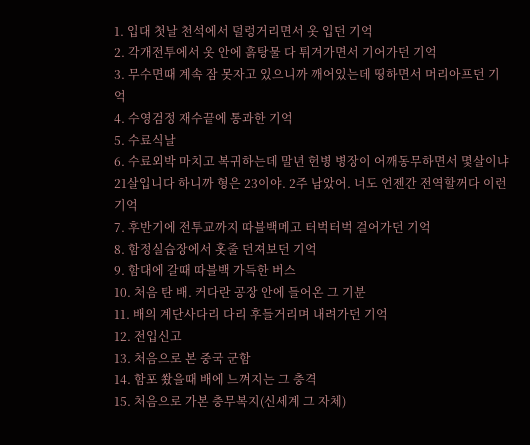1. 입대 첫날 천석에서 덜렁거리면서 옷 입던 기억
2. 각개전투에서 옷 안에 흙탕물 다 튀겨가면서 기어가던 기억
3. 무수면때 계속 잠 못자고 있으니까 깨어있는데 띵하면서 머리아프던 기억
4. 수영검정 재수끝에 통과한 기억
5. 수료식날
6. 수료외박 마치고 복귀하는데 말년 헌병 병장이 어깨동무하면서 몇살이냐 21살입니다 하니까 형은 23이야. 2주 남았어. 너도 언젠간 전역할꺼다 이런 기억
7. 후반기에 전투교까지 따블백메고 터벅터벅 걸어가던 기억
8. 함정실습장에서 홋줄 던져보던 기억
9. 함대에 갈때 따블백 가득한 버스
10. 처음 탄 배. 커다란 공장 안에 들어온 그 기분
11. 배의 계단사다리 다리 후들거리며 내려가던 기억
12. 전입신고
13. 처음으로 본 중국 군함
14. 함포 쐈을때 배에 느껴지는 그 충격
15. 처음으로 가본 충무복지(신세계 그 자체)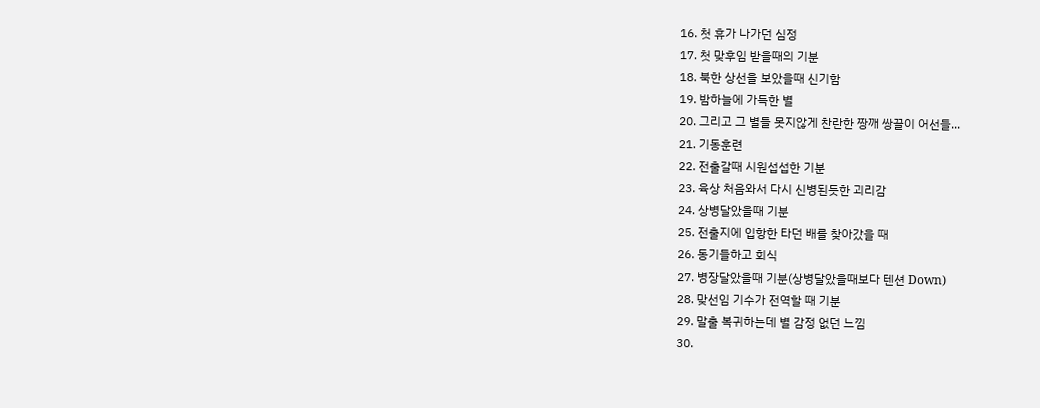16. 첫 휴가 나가던 심정
17. 첫 맞후임 받을때의 기분
18. 북한 상선을 보았을때 신기함
19. 밤하늘에 가득한 별
20. 그리고 그 별들 못지않게 찬란한 짱깨 쌍끌이 어선들...
21. 기동훈련
22. 전출갈때 시원섭섭한 기분
23. 육상 처음와서 다시 신병된듯한 괴리감
24. 상병달았을때 기분
25. 전출지에 입항한 타던 배를 찾아갔을 때
26. 동기들하고 회식
27. 병장달았을때 기분(상병달았을때보다 텐션 Down)
28. 맞선임 기수가 전역할 때 기분
29. 말출 복귀하는데 별 감정 없던 느낌
30.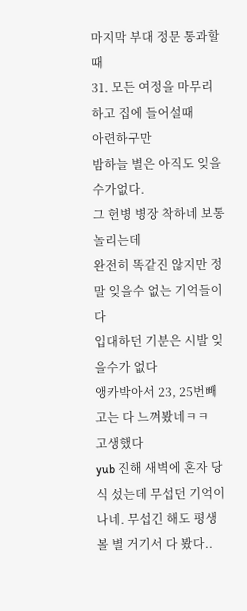마지막 부대 정문 통과할때
31. 모든 여정을 마무리하고 집에 들어설때
아련하구만
밤하늘 별은 아직도 잊을수가없다.
그 헌병 병장 착하네 보통 놀리는데
완전히 똑같진 않지만 정말 잊을수 없는 기억들이다
입대하던 기분은 시발 잊을수가 없다
앵카박아서 23, 25번빼고는 다 느껴봤네ㅋㅋ
고생했다
yub 진해 새벽에 혼자 당식 섰는데 무섭던 기억이 나네. 무섭긴 해도 평생 볼 별 거기서 다 봤다..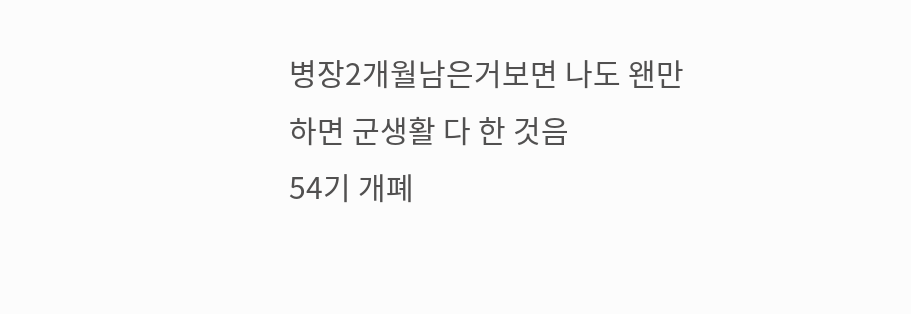병장2개월남은거보면 나도 왠만하면 군생활 다 한 것음
54기 개폐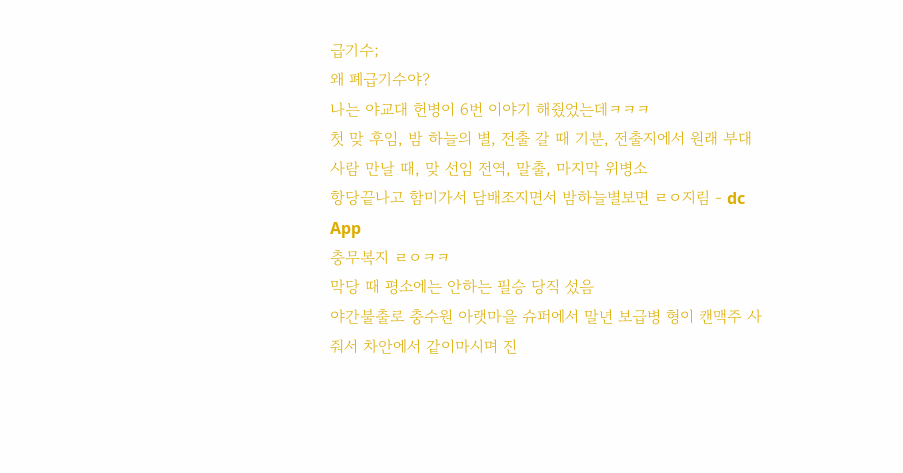급기수;
왜 폐급기수야?
나는 야교대 헌병이 6번 이야기 해줬었는데ㅋㅋㅋ
첫 맞 후임, 밤 하늘의 별, 전출 갈 때 기분, 전출지에서 원래 부대 사람 만날 때, 맞 선임 전역, 말출, 마지막 위병소
항당끝나고 함미가서 담배조지면서 밤하늘별보면 ㄹㅇ지림 - dc App
충무복지 ㄹㅇㅋㅋ
막당 때 평소에는 안하는 필승 당직 섰음
야간불출로 충수원 아랫마을 슈퍼에서 말년 보급병 형이 캔맥주 사줘서 차안에서 같이마시며 진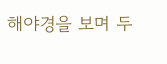해야경을 보며 두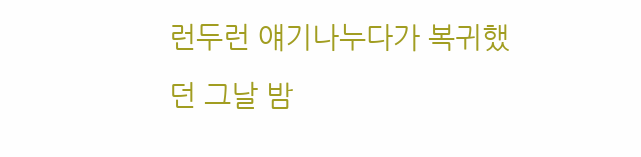런두런 얘기나누다가 복귀했던 그날 밤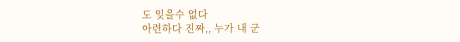도 잊을수 없다
아련하다 진짜,, 누가 내 군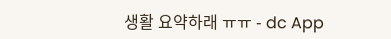생활 요약하래 ㅠㅠ - dc App